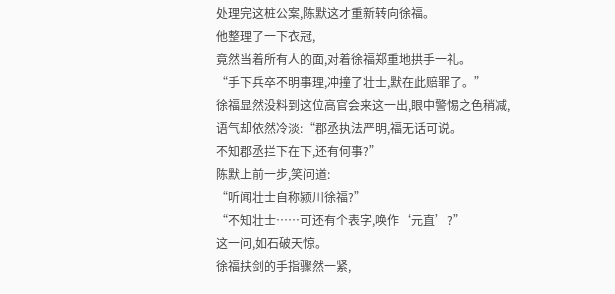处理完这桩公案,陈默这才重新转向徐福。
他整理了一下衣冠,
竟然当着所有人的面,对着徐福郑重地拱手一礼。
“手下兵卒不明事理,冲撞了壮士,默在此赔罪了。”
徐福显然没料到这位高官会来这一出,眼中警惕之色稍减,
语气却依然冷淡:“郡丞执法严明,福无话可说。
不知郡丞拦下在下,还有何事?”
陈默上前一步,笑问道:
“听闻壮士自称颍川徐福?”
“不知壮士……可还有个表字,唤作‘元直’?”
这一问,如石破天惊。
徐福扶剑的手指骤然一紧,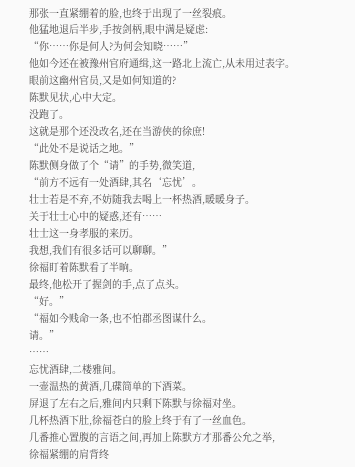那张一直紧绷着的脸,也终于出现了一丝裂痕。
他猛地退后半步,手按剑柄,眼中满是疑虑:
“你……你是何人?为何会知晓……”
他如今还在被豫州官府通缉,这一路北上流亡,从未用过表字。
眼前这幽州官员,又是如何知道的?
陈默见状,心中大定。
没跑了。
这就是那个还没改名,还在当游侠的徐庶!
“此处不是说话之地。”
陈默侧身做了个“请”的手势,微笑道,
“前方不远有一处酒肆,其名‘忘忧’。
壮士若是不弃,不妨随我去喝上一杯热酒,暖暖身子。
关于壮士心中的疑惑,还有……
壮士这一身孝服的来历。
我想,我们有很多话可以聊聊。”
徐福盯着陈默看了半晌。
最终,他松开了握剑的手,点了点头。
“好。”
“福如今贱命一条,也不怕郡丞图谋什么。
请。”
……
忘忧酒肆,二楼雅间。
一壶温热的黄酒,几碟简单的下酒菜。
屏退了左右之后,雅间内只剩下陈默与徐福对坐。
几杯热酒下肚,徐福苍白的脸上终于有了一丝血色。
几番推心置腹的言语之间,再加上陈默方才那番公允之举,
徐福紧绷的肩背终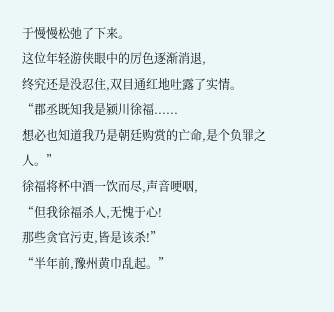于慢慢松弛了下来。
这位年轻游侠眼中的厉色逐渐消退,
终究还是没忍住,双目通红地吐露了实情。
“郡丞既知我是颍川徐福......
想必也知道我乃是朝廷购赏的亡命,是个负罪之人。”
徐福将杯中酒一饮而尽,声音哽咽,
“但我徐福杀人,无愧于心!
那些贪官污吏,皆是该杀!”
“半年前,豫州黄巾乱起。”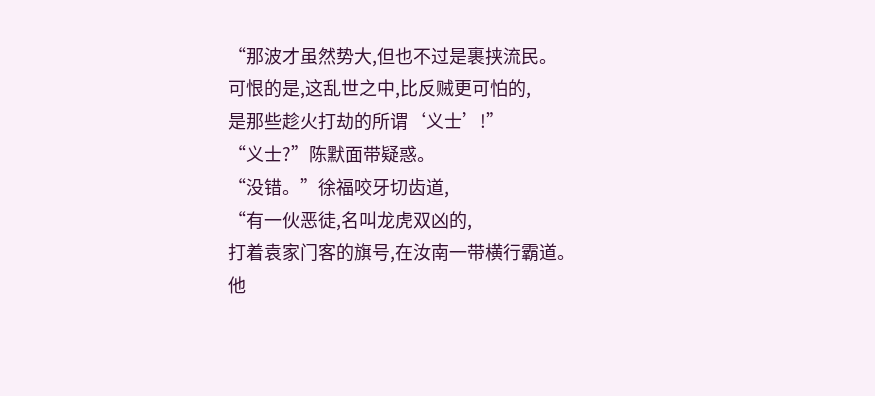“那波才虽然势大,但也不过是裹挟流民。
可恨的是,这乱世之中,比反贼更可怕的,
是那些趁火打劫的所谓‘义士’!”
“义士?”陈默面带疑惑。
“没错。”徐福咬牙切齿道,
“有一伙恶徒,名叫龙虎双凶的,
打着袁家门客的旗号,在汝南一带横行霸道。
他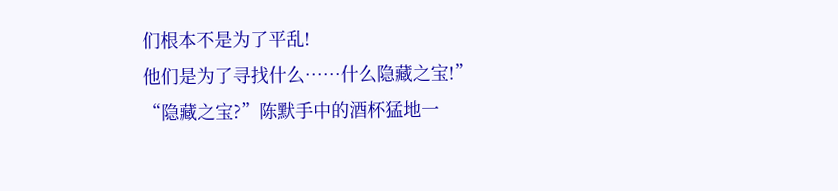们根本不是为了平乱!
他们是为了寻找什么……什么隐藏之宝!”
“隐藏之宝?”陈默手中的酒杯猛地一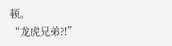顿。
“龙虎兄弟?!”